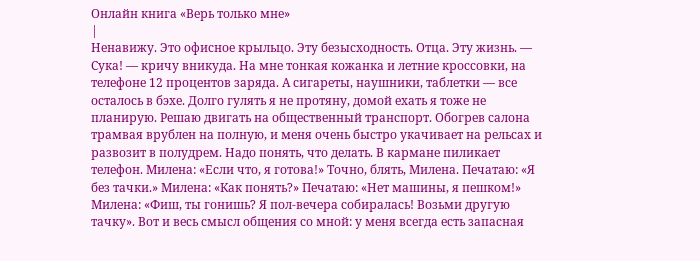Онлайн книга «Верь только мне»
|
Ненавижу. Это офисное крыльцо. Эту безысходность. Отца. Эту жизнь. — Сука! — кричу вникуда. На мне тонкая кожанка и летние кроссовки, на телефоне 12 процентов заряда. А сигареты, наушники, таблетки — все осталось в бэхе. Долго гулять я не протяну, домой ехать я тоже не планирую. Решаю двигать на общественный транспорт. Обогрев салона трамвая врублен на полную, и меня очень быстро укачивает на рельсах и развозит в полудрем. Надо понять, что делать. В кармане пиликает телефон. Милена: «Если что, я готова!» Точно, блять, Милена. Печатаю: «Я без тачки.» Милена: «Как понять?» Печатаю: «Нет машины, я пешком!» Милена: «Фиш, ты гонишь? Я пол-вечера собиралась! Возьми другую тачку». Вот и весь смысл общения со мной: у меня всегда есть запасная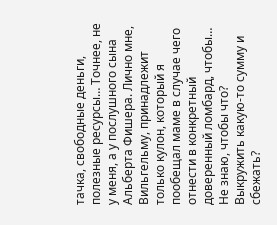тачка, свободные деньги, полезные ресурсы… Точнее, не у меня, а у послушного сына Альберта Фишера. Лично мне, Вильгельму, принадлежит только кулон, который я пообещал маме в случае чего отнести в конкретный доверенный ломбард, чтобы… Не знаю, чтобы что? Выкружить какую-то сумму и сбежать?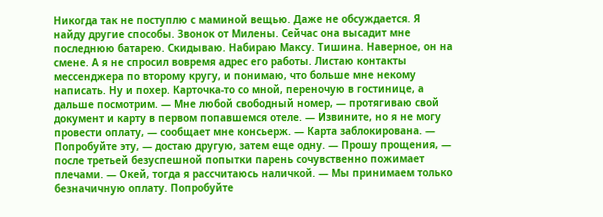Никогда так не поступлю с маминой вещью. Даже не обсуждается. Я найду другие способы. Звонок от Милены. Сейчас она высадит мне последнюю батарею. Скидываю. Набираю Максу. Тишина. Наверное, он на смене. А я не спросил вовремя адрес его работы. Листаю контакты мессенджера по второму кругу, и понимаю, что больше мне некому написать. Ну и похер. Карточка-то со мной, переночую в гостинице, а дальше посмотрим. — Мне любой свободный номер, — протягиваю свой документ и карту в первом попавшемся отеле. — Извините, но я не могу провести оплату, — сообщает мне консьерж. — Карта заблокирована. — Попробуйте эту, — достаю другую, затем еще одну. — Прошу прощения, — после третьей безуспешной попытки парень сочувственно пожимает плечами. — Окей, тогда я рассчитаюсь наличкой. — Мы принимаем только безначичную оплату. Попробуйте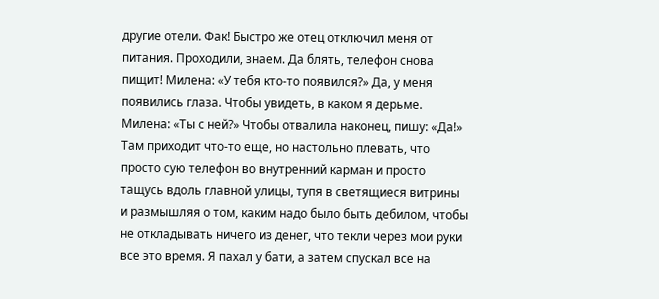другие отели. Фак! Быстро же отец отключил меня от питания. Проходили, знаем. Да блять, телефон снова пищит! Милена: «У тебя кто-то появился?» Да, у меня появились глаза. Чтобы увидеть, в каком я дерьме. Милена: «Ты с ней?» Чтобы отвалила наконец, пишу: «Да!» Там приходит что-то еще, но настольно плевать, что просто сую телефон во внутренний карман и просто тащусь вдоль главной улицы, тупя в светящиеся витрины и размышляя о том, каким надо было быть дебилом, чтобы не откладывать ничего из денег, что текли через мои руки все это время. Я пахал у бати, а затем спускал все на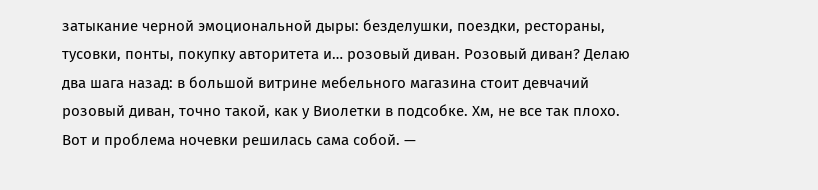затыкание черной эмоциональной дыры: безделушки, поездки, рестораны, тусовки, понты, покупку авторитета и… розовый диван. Розовый диван? Делаю два шага назад: в большой витрине мебельного магазина стоит девчачий розовый диван, точно такой, как у Виолетки в подсобке. Хм, не все так плохо. Вот и проблема ночевки решилась сама собой. —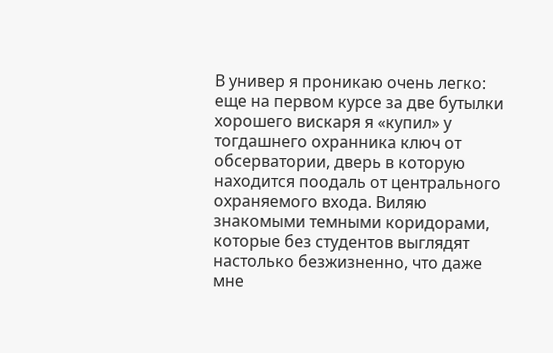В универ я проникаю очень легко: еще на первом курсе за две бутылки хорошего вискаря я «купил» у тогдашнего охранника ключ от обсерватории, дверь в которую находится поодаль от центрального охраняемого входа. Виляю знакомыми темными коридорами, которые без студентов выглядят настолько безжизненно, что даже мне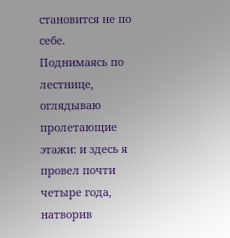становится не по себе. Поднимаясь по лестнице, оглядываю пролетающие этажи: и здесь я провел почти четыре года, натворив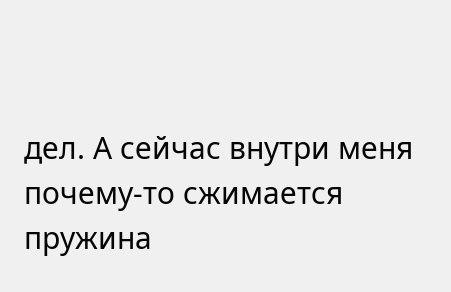дел. А сейчас внутри меня почему-то сжимается пружина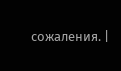сожаления. |